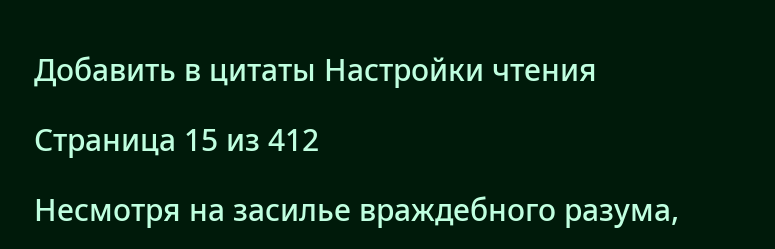Добавить в цитаты Настройки чтения

Страница 15 из 412

Несмотря на засилье враждебного разума,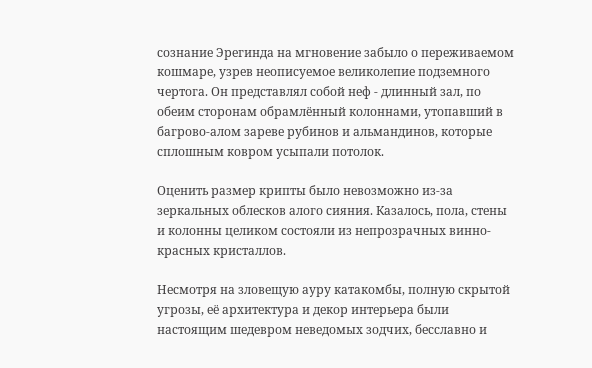сознание Эрегинда на мгновение забыло о переживаемом кошмаре, узрев неописуемое великолепие подземного чертога. Он представлял собой неф - длинный зал, по обеим сторонам обрамлённый колоннами, утопавший в багрово-алом зареве рубинов и альмандинов, которые сплошным ковром усыпали потолок.

Оценить размер крипты было невозможно из-за зеркальных облесков алого сияния. Казалось, пола, стены и колонны целиком состояли из непрозрачных винно-красных кристаллов.

Несмотря на зловещую ауру катакомбы, полную скрытой угрозы, её архитектура и декор интерьера были настоящим шедевром неведомых зодчих, бесславно и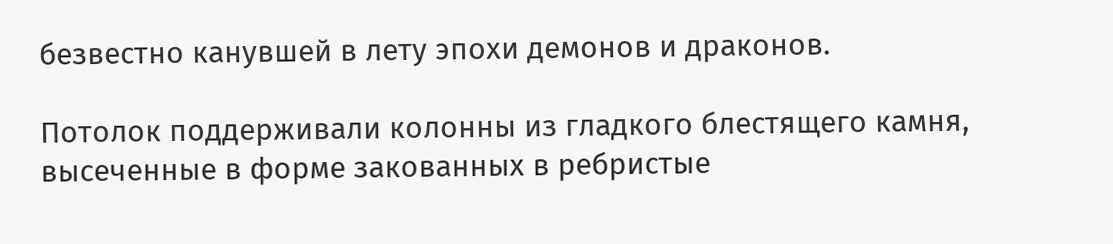безвестно канувшей в лету эпохи демонов и драконов.

Потолок поддерживали колонны из гладкого блестящего камня, высеченные в форме закованных в ребристые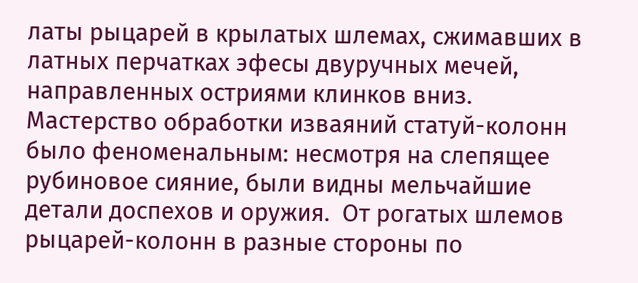латы рыцарей в крылатых шлемах, сжимавших в латных перчатках эфесы двуручных мечей, направленных остриями клинков вниз. Мастерство обработки изваяний статуй-колонн было феноменальным: несмотря на слепящее рубиновое сияние, были видны мельчайшие детали доспехов и оружия.  От рогатых шлемов рыцарей-колонн в разные стороны по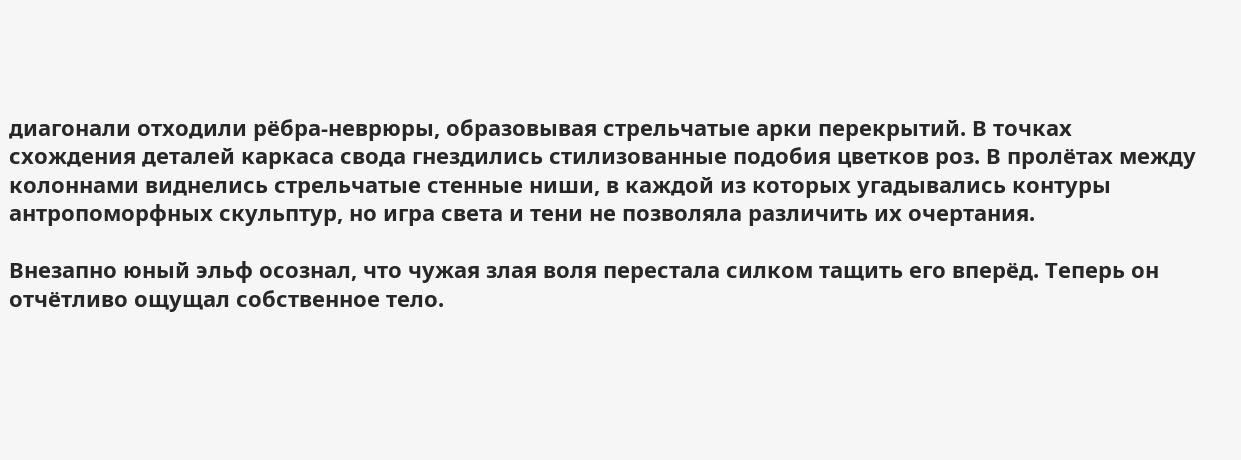диагонали отходили рёбра-неврюры, образовывая стрельчатые арки перекрытий. В точках схождения деталей каркаса свода гнездились стилизованные подобия цветков роз. В пролётах между колоннами виднелись стрельчатые стенные ниши, в каждой из которых угадывались контуры антропоморфных скульптур, но игра света и тени не позволяла различить их очертания.

Внезапно юный эльф осознал, что чужая злая воля перестала силком тащить его вперёд. Теперь он отчётливо ощущал собственное тело.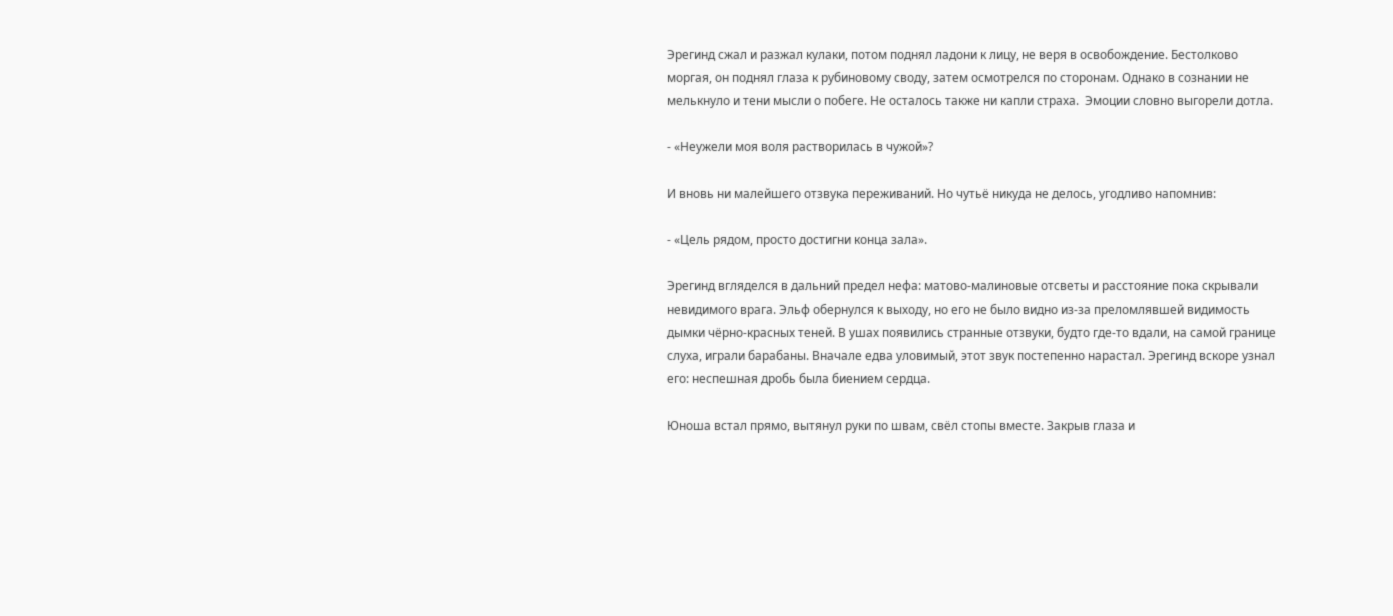Эрегинд сжал и разжал кулаки, потом поднял ладони к лицу, не веря в освобождение. Бестолково моргая, он поднял глаза к рубиновому своду, затем осмотрелся по сторонам. Однако в сознании не мелькнуло и тени мысли о побеге. Не осталось также ни капли страха.  Эмоции словно выгорели дотла.

- «Неужели моя воля растворилась в чужой»?

И вновь ни малейшего отзвука переживаний. Но чутьё никуда не делось, угодливо напомнив:

- «Цель рядом, просто достигни конца зала».

Эрегинд вгляделся в дальний предел нефа: матово-малиновые отсветы и расстояние пока скрывали невидимого врага. Эльф обернулся к выходу, но его не было видно из-за преломлявшей видимость дымки чёрно-красных теней. В ушах появились странные отзвуки, будто где-то вдали, на самой границе слуха, играли барабаны. Вначале едва уловимый, этот звук постепенно нарастал. Эрегинд вскоре узнал его: неспешная дробь была биением сердца.

Юноша встал прямо, вытянул руки по швам, свёл стопы вместе. Закрыв глаза и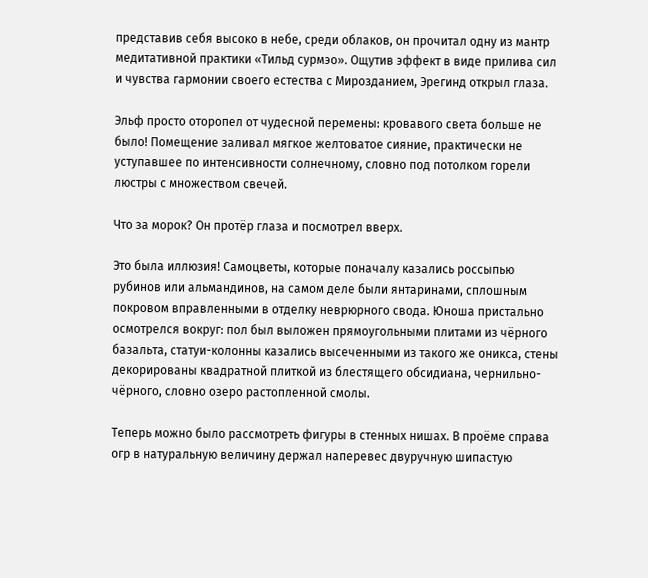представив себя высоко в небе, среди облаков, он прочитал одну из мантр медитативной практики «Тильд сурмэо». Ощутив эффект в виде прилива сил и чувства гармонии своего естества с Мирозданием, Эрегинд открыл глаза.

Эльф просто оторопел от чудесной перемены: кровавого света больше не было! Помещение заливал мягкое желтоватое сияние, практически не уступавшее по интенсивности солнечному, словно под потолком горели люстры с множеством свечей.

Что за морок? Он протёр глаза и посмотрел вверх.

Это была иллюзия! Самоцветы, которые поначалу казались россыпью рубинов или альмандинов, на самом деле были янтаринами, сплошным покровом вправленными в отделку неврюрного свода. Юноша пристально осмотрелся вокруг: пол был выложен прямоугольными плитами из чёрного базальта, статуи-колонны казались высеченными из такого же оникса, стены декорированы квадратной плиткой из блестящего обсидиана, чернильно-чёрного, словно озеро растопленной смолы.

Теперь можно было рассмотреть фигуры в стенных нишах. В проёме справа огр в натуральную величину держал наперевес двуручную шипастую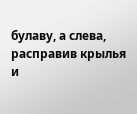булаву, а слева, расправив крылья и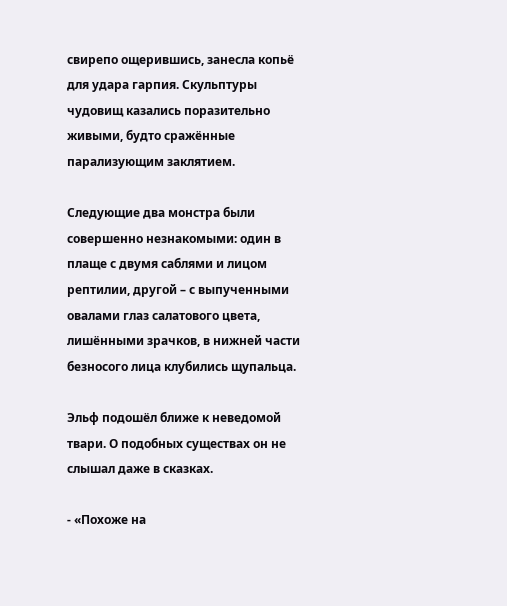свирепо ощерившись, занесла копьё для удара гарпия. Скульптуры чудовищ казались поразительно живыми, будто сражённые парализующим заклятием.

Следующие два монстра были совершенно незнакомыми: один в плаще с двумя саблями и лицом рептилии, другой – с выпученными овалами глаз салатового цвета, лишёнными зрачков, в нижней части безносого лица клубились щупальца.

Эльф подошёл ближе к неведомой твари. О подобных существах он не слышал даже в сказках.

- «Похоже на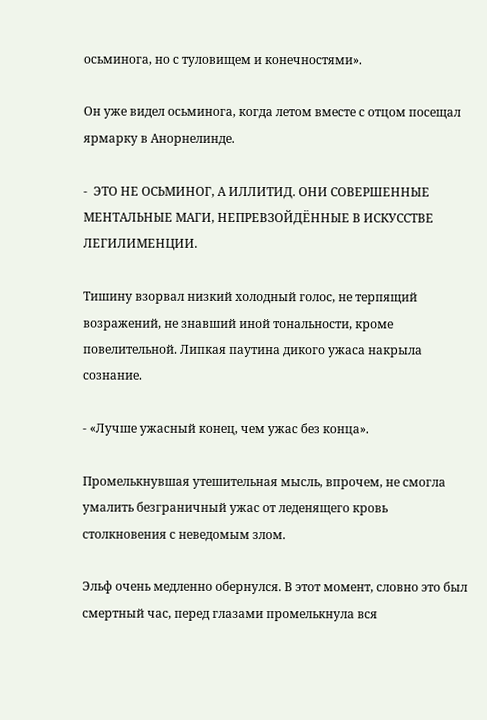осьминога, но с туловищем и конечностями».

Он уже видел осьминога, когда летом вместе с отцом посещал ярмарку в Анорнелинде.

-  ЭТО НЕ ОСЬМИНОГ, А ИЛЛИТИД. ОНИ СОВЕРШЕННЫЕ МЕНТАЛЬНЫЕ МАГИ, НЕПРЕВЗОЙДЁННЫЕ В ИСКУССТВЕ ЛЕГИЛИМЕНЦИИ.

Тишину взорвал низкий холодный голос, не терпящий возражений, не знавший иной тональности, кроме повелительной. Липкая паутина дикого ужаса накрыла сознание.

- «Лучше ужасный конец, чем ужас без конца».

Промелькнувшая утешительная мысль, впрочем, не смогла умалить безграничный ужас от леденящего кровь столкновения с неведомым злом.

Эльф очень медленно обернулся. В этот момент, словно это был смертный час, перед глазами промелькнула вся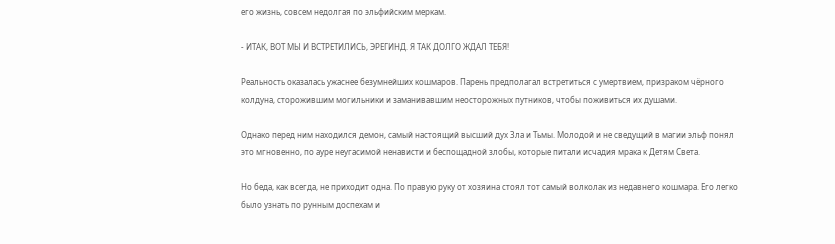его жизнь, совсем недолгая по эльфийским меркам.

- ИТАК, ВОТ МЫ И ВСТРЕТИЛИСЬ, ЭРЕГИНД. Я ТАК ДОЛГО ЖДАЛ ТЕБЯ!

Реальность оказалась ужаснее безумнейших кошмаров. Парень предполагал встретиться с умертвием, призраком чёрного колдуна, сторожившим могильники и заманивавшим неосторожных путников, чтобы поживиться их душами.

Однако перед ним находился демон, самый настоящий высший дух Зла и Тьмы. Молодой и не сведущий в магии эльф понял это мгновенно, по ауре неугасимой ненависти и беспощадной злобы, которые питали исчадия мрака к Детям Света.

Но беда, как всегда, не приходит одна. По правую руку от хозяина стоял тот самый волколак из недавнего кошмара. Его легко было узнать по рунным доспехам и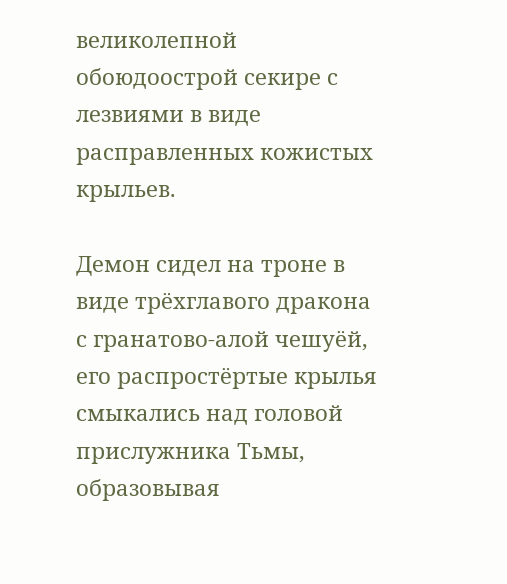великолепной обоюдоострой секире с лезвиями в виде расправленных кожистых крыльев.

Демон сидел на троне в виде трёхглавого дракона с гранатово-алой чешуёй, его распростёртые крылья смыкались над головой прислужника Тьмы, образовывая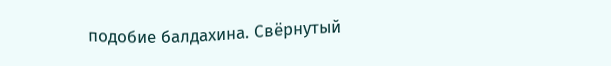подобие балдахина. Свёрнутый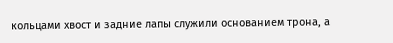кольцами хвост и задние лапы служили основанием трона, а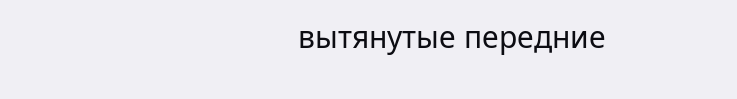вытянутые передние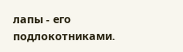лапы - его подлокотниками.